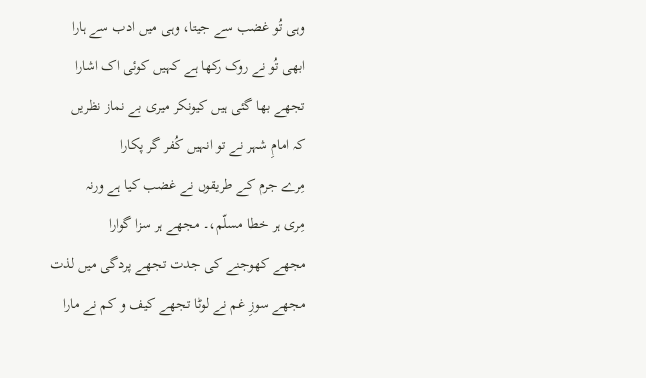وہی تُو غضب سے جیتا، وہی میں ادب سے ہارا
ابھی تُو نے روک رکھا ہے کہیں کوئی اک اشارا
تجھے بھا گئی ہیں کیونکر میری بے نماز نظریں
کہ امامِ شہر نے تو انہیں کُفر گر پکارا
مِرے جرم کے طریقوں نے غضب کیا ہے ورنہ
مِری ہر خطا مسلّم،۔ مجھے ہر سزا گوارا
مجھے کھوجنے کی جدت تجھے پردگی میں لذت
مجھے سوزِ غم نے لوٹا تجھے کیف و کم نے مارا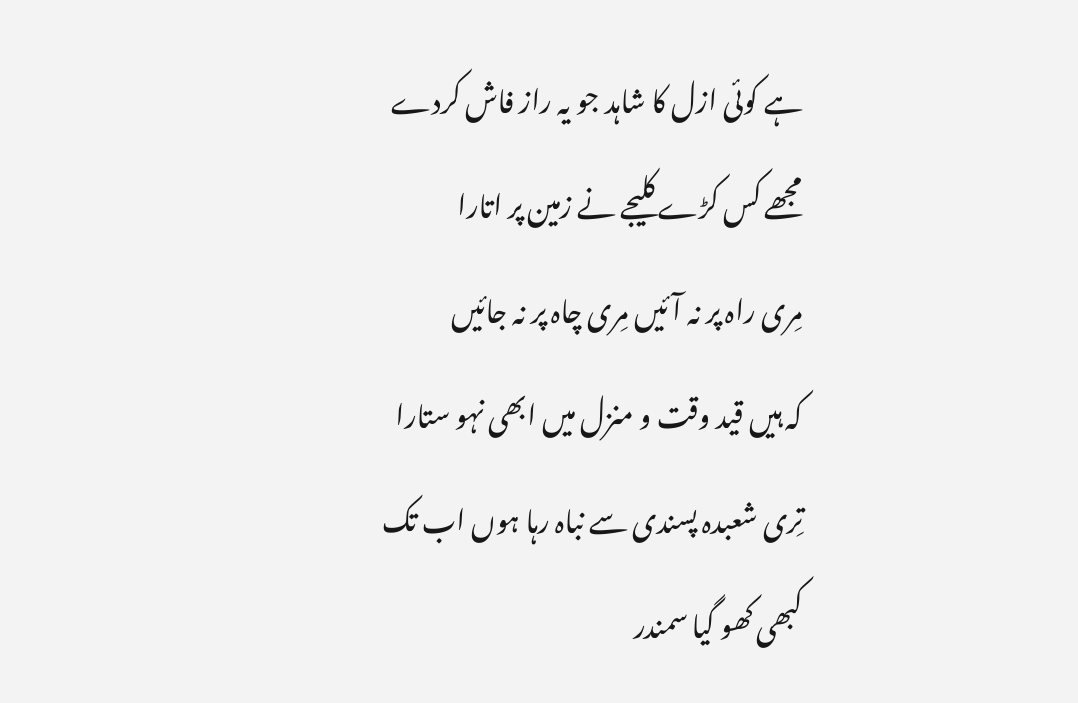ہے کوئی ازل کا شاہد جو یہ راز فاش کردے
مجھے کس کڑے کلیجے نے زمین پر اتارا
مِری راہ پر نہ آئیں مِری چاہ پر نہ جائیں
کہ ہیں قید وقت و منزل میں ابھی نہو ستارا
تِری شعبدہ پسندی سے نباہ رہا ہوں اب تک
کبھی کھو گیا سمندر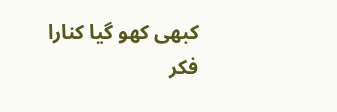کبھی کھو گیا کنارا
فکر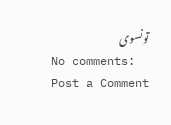تونسوی
No comments:
Post a Comment